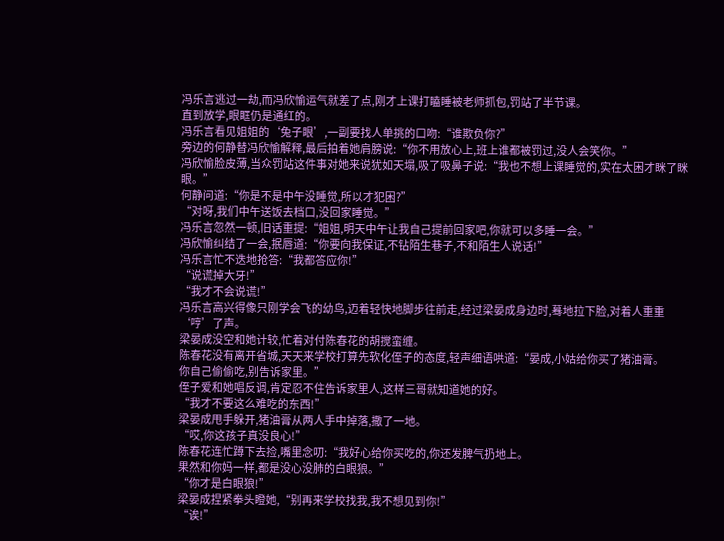冯乐言逃过一劫,而冯欣愉运气就差了点,刚才上课打瞌睡被老师抓包,罚站了半节课。
直到放学,眼眶仍是通红的。
冯乐言看见姐姐的‘兔子眼’,一副要找人单挑的口吻:“谁欺负你?”
旁边的何静替冯欣愉解释,最后拍着她肩膀说:“你不用放心上,班上谁都被罚过,没人会笑你。”
冯欣愉脸皮薄,当众罚站这件事对她来说犹如天塌,吸了吸鼻子说:“我也不想上课睡觉的,实在太困才眯了眯眼。”
何静问道:“你是不是中午没睡觉,所以才犯困?”
“对呀,我们中午送饭去档口,没回家睡觉。”
冯乐言忽然一顿,旧话重提:“姐姐,明天中午让我自己提前回家吧,你就可以多睡一会。”
冯欣愉纠结了一会,抿唇道:“你要向我保证,不钻陌生巷子,不和陌生人说话!”
冯乐言忙不迭地抢答:“我都答应你!”
“说谎掉大牙!”
“我才不会说谎!”
冯乐言高兴得像只刚学会飞的幼鸟,迈着轻快地脚步往前走,经过梁晏成身边时,蓦地拉下脸,对着人重重‘哼’了声。
梁晏成没空和她计较,忙着对付陈春花的胡搅蛮缠。
陈春花没有离开省城,天天来学校打算先软化侄子的态度,轻声细语哄道:“晏成,小姑给你买了猪油膏。
你自己偷偷吃,别告诉家里。”
侄子爱和她唱反调,肯定忍不住告诉家里人,这样三哥就知道她的好。
“我才不要这么难吃的东西!”
梁晏成甩手躲开,猪油膏从两人手中掉落,撒了一地。
“哎,你这孩子真没良心!”
陈春花连忙蹲下去捡,嘴里念叨:“我好心给你买吃的,你还发脾气扔地上。
果然和你妈一样,都是没心没肺的白眼狼。”
“你才是白眼狼!”
梁晏成捏紧拳头瞪她,“别再来学校找我,我不想见到你!”
“诶!”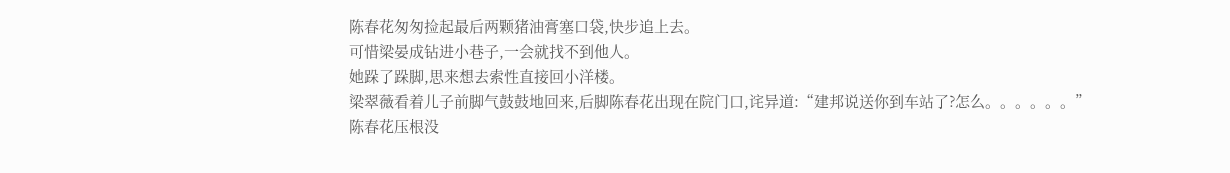陈春花匆匆捡起最后两颗猪油膏塞口袋,快步追上去。
可惜梁晏成钻进小巷子,一会就找不到他人。
她跺了跺脚,思来想去索性直接回小洋楼。
梁翠薇看着儿子前脚气鼓鼓地回来,后脚陈春花出现在院门口,诧异道:“建邦说送你到车站了?怎么。。。。。。”
陈春花压根没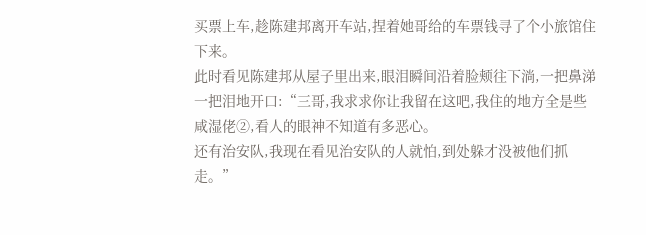买票上车,趁陈建邦离开车站,捏着她哥给的车票钱寻了个小旅馆住下来。
此时看见陈建邦从屋子里出来,眼泪瞬间沿着脸颊往下淌,一把鼻涕一把泪地开口:“三哥,我求求你让我留在这吧,我住的地方全是些咸湿佬②,看人的眼神不知道有多恶心。
还有治安队,我现在看见治安队的人就怕,到处躲才没被他们抓走。”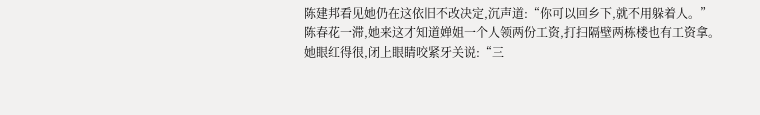陈建邦看见她仍在这依旧不改决定,沉声道:“你可以回乡下,就不用躲着人。”
陈春花一滞,她来这才知道婵姐一个人领两份工资,打扫隔壁两栋楼也有工资拿。
她眼红得很,闭上眼睛咬紧牙关说:“三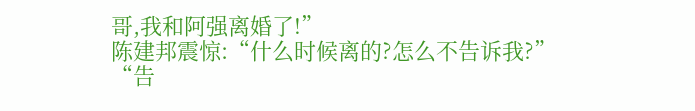哥,我和阿强离婚了!”
陈建邦震惊:“什么时候离的?怎么不告诉我?”
“告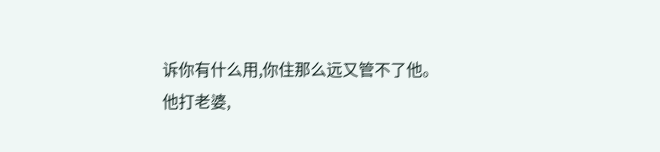诉你有什么用,你住那么远又管不了他。
他打老婆,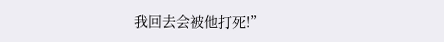我回去会被他打死!”